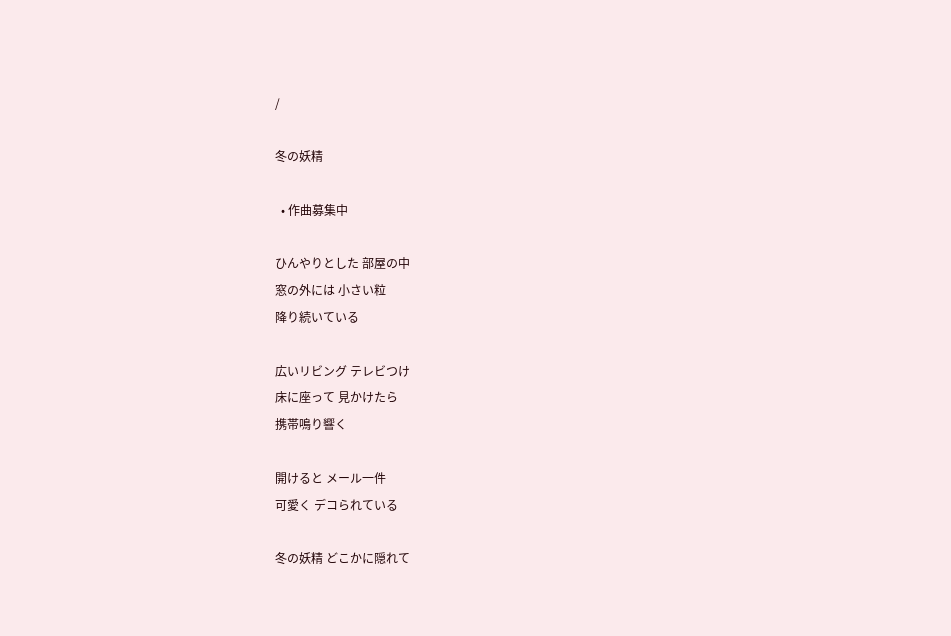/

冬の妖精

  • 作曲募集中

ひんやりとした 部屋の中
窓の外には 小さい粒
降り続いている

広いリビング テレビつけ
床に座って 見かけたら
携帯鳴り響く

開けると メール一件
可愛く デコられている

冬の妖精 どこかに隠れて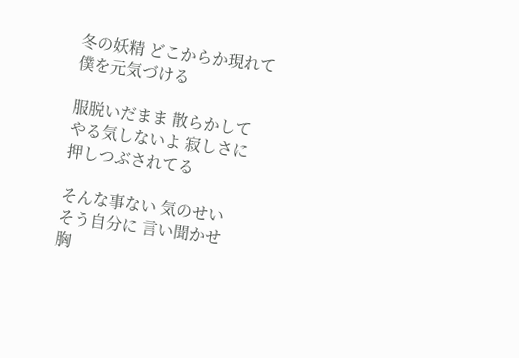冬の妖精 どこからか現れて
僕を元気づける

服脱いだまま 散らかして
やる気しないよ 寂しさに
押しつぶされてる

そんな事ない 気のせい
そう自分に 言い聞かせ
胸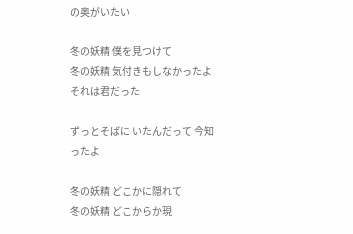の奥がいたい

冬の妖精 僕を見つけて
冬の妖精 気付きもしなかったよ
それは君だった

ずっとそばに いたんだって 今知ったよ

冬の妖精 どこかに隠れて
冬の妖精 どこからか現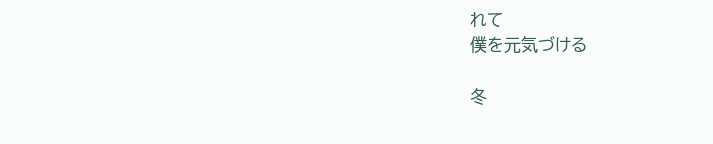れて
僕を元気づける

冬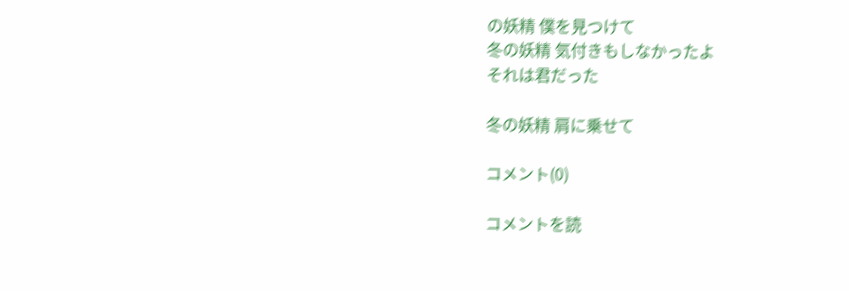の妖精 僕を見つけて
冬の妖精 気付きもしなかったよ
それは君だった

冬の妖精 肩に乗せて

コメント(0)

コメントを読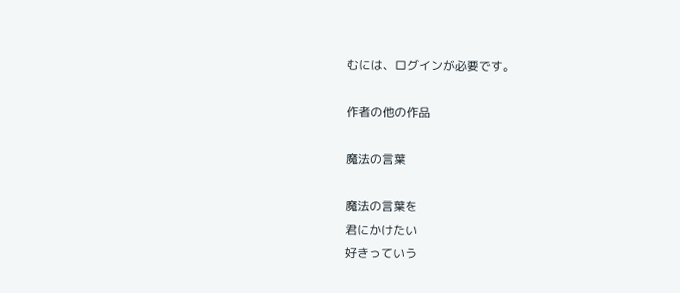むには、ログインが必要です。

作者の他の作品

魔法の言葉

魔法の言葉を
君にかけたい
好きっていう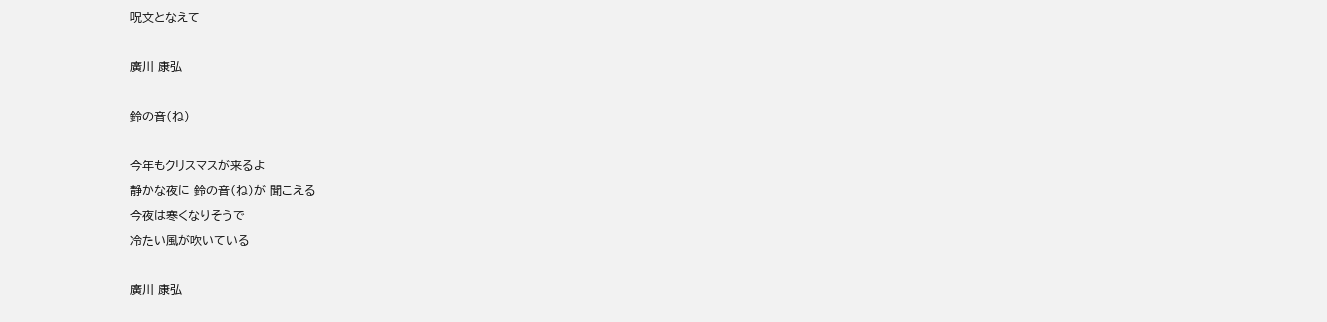呪文となえて

廣川 康弘

鈴の音(ね)

今年もクリスマスが来るよ
静かな夜に 鈴の音(ね)が 聞こえる
今夜は寒くなりそうで
冷たい風が吹いている

廣川 康弘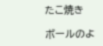たこ焼き

ボールのよ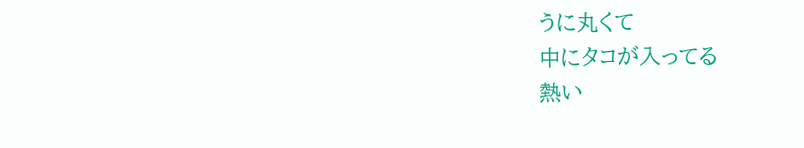うに丸くて
中にタコが入ってる
熱い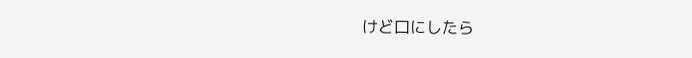けど口にしたら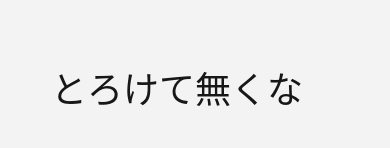とろけて無くな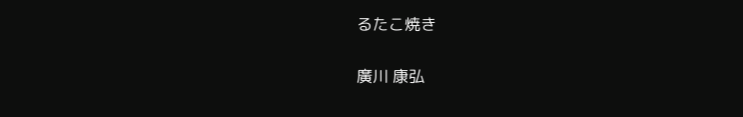るたこ焼き

廣川 康弘